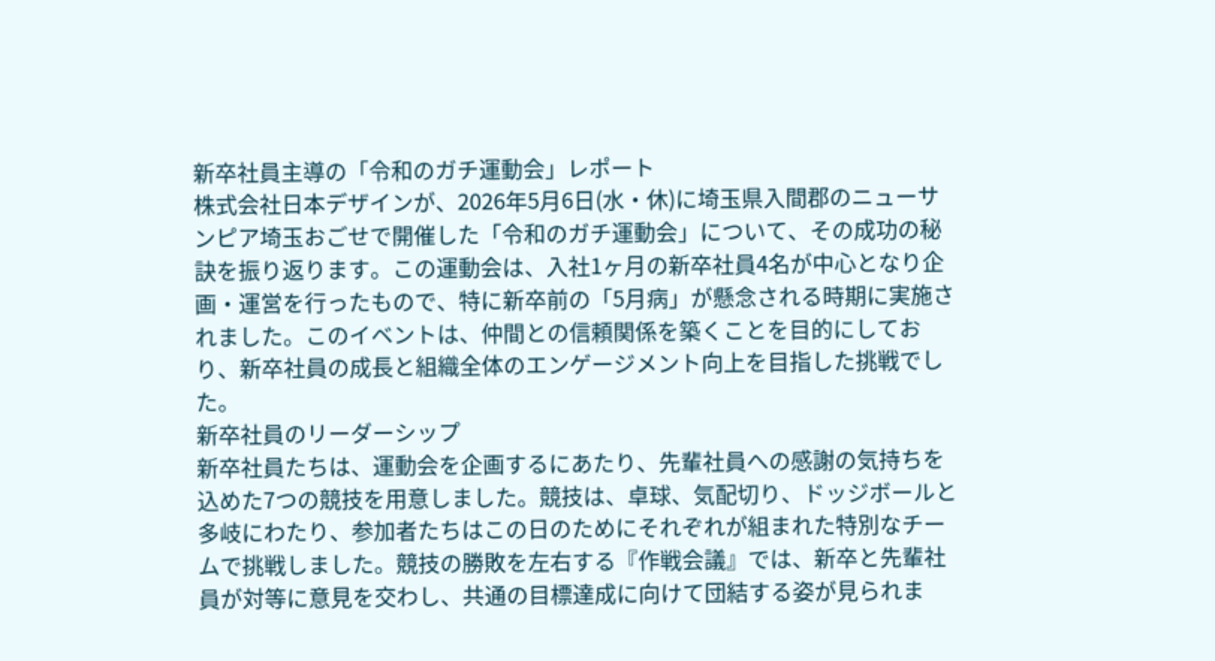新卒社員主導の「令和のガチ運動会」レポート
株式会社日本デザインが、2026年5月6日(水・休)に埼玉県入間郡のニューサンピア埼玉おごせで開催した「令和のガチ運動会」について、その成功の秘訣を振り返ります。この運動会は、入社1ヶ月の新卒社員4名が中心となり企画・運営を行ったもので、特に新卒前の「5月病」が懸念される時期に実施されました。このイベントは、仲間との信頼関係を築くことを目的にしており、新卒社員の成長と組織全体のエンゲージメント向上を目指した挑戦でした。
新卒社員のリーダーシップ
新卒社員たちは、運動会を企画するにあたり、先輩社員への感謝の気持ちを込めた7つの競技を用意しました。競技は、卓球、気配切り、ドッジボールと多岐にわたり、参加者たちはこの日のためにそれぞれが組まれた特別なチームで挑戦しました。競技の勝敗を左右する『作戦会議』では、新卒と先輩社員が対等に意見を交わし、共通の目標達成に向けて団結する姿が見られま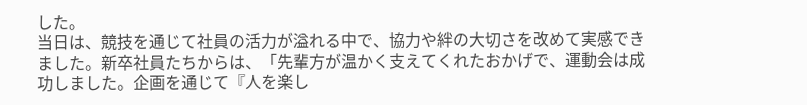した。
当日は、競技を通じて社員の活力が溢れる中で、協力や絆の大切さを改めて実感できました。新卒社員たちからは、「先輩方が温かく支えてくれたおかげで、運動会は成功しました。企画を通じて『人を楽し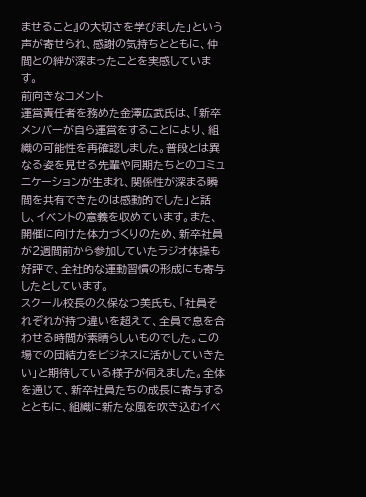ませること』の大切さを学びました」という声が寄せられ、感謝の気持ちとともに、仲間との絆が深まったことを実感しています。
前向きなコメント
運営責任者を務めた金澤広武氏は、「新卒メンバーが自ら運営をすることにより、組織の可能性を再確認しました。普段とは異なる姿を見せる先輩や同期たちとのコミュニケーションが生まれ、関係性が深まる瞬間を共有できたのは感動的でした」と話し、イベントの意義を収めています。また、開催に向けた体力づくりのため、新卒社員が2週間前から参加していたラジオ体操も好評で、全社的な運動習慣の形成にも寄与したとしています。
スクール校長の久保なつ美氏も、「社員それぞれが持つ違いを超えて、全員で息を合わせる時間が素晴らしいものでした。この場での団結力をビジネスに活かしていきたい」と期待している様子が伺えました。全体を通じて、新卒社員たちの成長に寄与するとともに、組織に新たな風を吹き込むイベ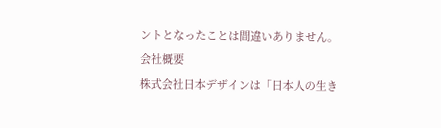ントとなったことは間違いありません。
会社概要
株式会社日本デザインは「日本人の生き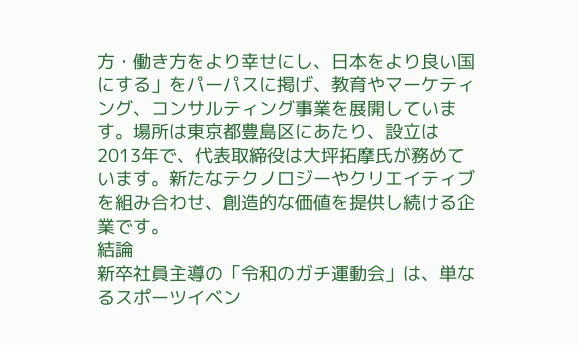方・働き方をより幸せにし、日本をより良い国にする」をパーパスに掲げ、教育やマーケティング、コンサルティング事業を展開しています。場所は東京都豊島区にあたり、設立は2013年で、代表取締役は大坪拓摩氏が務めています。新たなテクノロジーやクリエイティブを組み合わせ、創造的な価値を提供し続ける企業です。
結論
新卒社員主導の「令和のガチ運動会」は、単なるスポーツイベン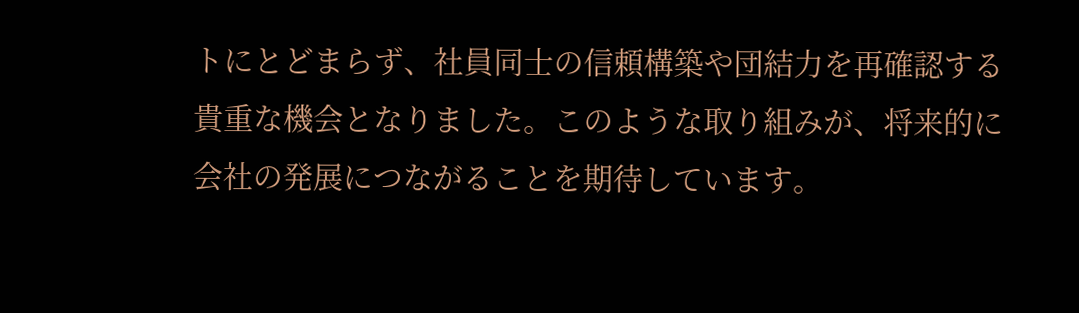トにとどまらず、社員同士の信頼構築や団結力を再確認する貴重な機会となりました。このような取り組みが、将来的に会社の発展につながることを期待しています。